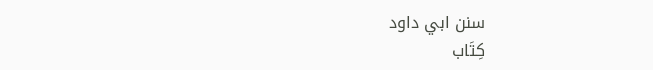سنن ابي داود
كِتَاب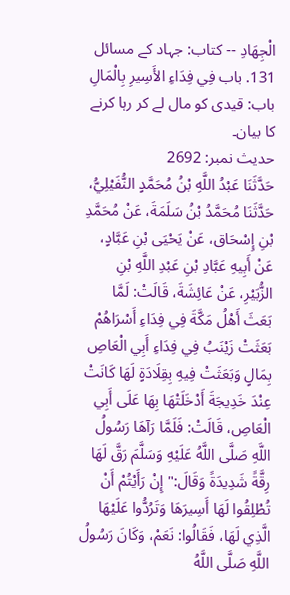الْجِهَادِ -- کتاب: جہاد کے مسائل
131. باب فِي فِدَاءِ الأَسِيرِ بِالْمَالِ
باب: قیدی کو مال لے کر رہا کرنے کا بیان۔
حدیث نمبر: 2692
حَدَّثَنَا عَبْدُ اللَّهِ بْنُ مُحَمَّدٍ النُّفَيْلِيُّ، حَدَّثَنَا مُحَمَّدُ بْنُ سَلَمَةَ، عَنْ مُحَمَّدِ بْنِ إِسْحَاق، عَنْ يَحْيَى بْنِ عَبَّادٍ، عَنْ أَبِيهِ عَبَّادِ بْنِ عَبْدِ اللَّهِ بْنِ الزُّبَيْرِ، عَنْ عَائِشَةَ، قَالَتْ: لَمَّا بَعَثَ أَهْلُ مَكَّةَ فِي فِدَاءِ أَسْرَاهُمْ بَعَثَتْ زَيْنَبُ فِي فِدَاءِ أَبِي الْعَاصِ بِمَالٍ وَبَعَثَتْ فِيهِ بِقِلَادَةٍ لَهَا كَانَتْ عِنْدَ خَدِيجَةَ أَدْخَلَتْهَا بِهَا عَلَى أَبِي الْعَاصِ، قَالَتْ: فَلَمَّا رَآهَا رَسُولُ اللَّهِ صَلَّى اللَّهُ عَلَيْهِ وَسَلَّمَ رَقَّ لَهَا رِقَّةً شَدِيدَةً وَقَالَ:" إِنْ رَأَيْتُمْ أَنْ تُطْلِقُوا لَهَا أَسِيرَهَا وَتَرُدُّوا عَلَيْهَا الَّذِي لَهَا، فَقَالُوا: نَعَمْ، وَكَانَ رَسُولُ اللَّهِ صَلَّى اللَّهُ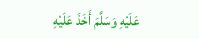عَلَيْهِ وَسَلَّمَ أَخَذَ عَلَيْهِ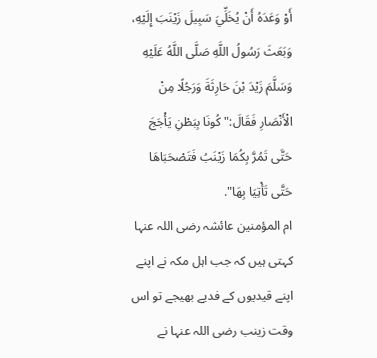أَوْ وَعَدَهُ أَنْ يُخَلِّيَ سَبِيلَ زَيْنَبَ إِلَيْهِ، وَبَعَثَ رَسُولُ اللَّهِ صَلَّى اللَّهُ عَلَيْهِ وَسَلَّمَ زَيْدَ بْنَ حَارِثَةَ وَرَجُلًا مِنْ الْأَنْصَارِ فَقَالَ:" كُونَا بِبَطْنِ يَأْجَجَ حَتَّى تَمُرَّ بِكُمَا زَيْنَبُ فَتَصْحَبَاهَا حَتَّى تَأْتِيَا بِهَا".
ام المؤمنین عائشہ رضی اللہ عنہا کہتی ہیں کہ جب اہل مکہ نے اپنے اپنے قیدیوں کے فدیے بھیجے تو اس وقت زینب رضی اللہ عنہا نے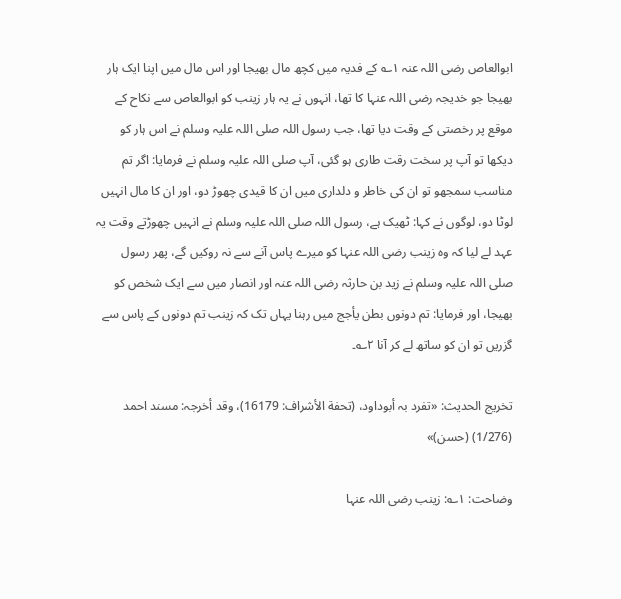ابوالعاص رضی اللہ عنہ ۱؎ کے فدیہ میں کچھ مال بھیجا اور اس مال میں اپنا ایک ہار بھیجا جو خدیجہ رضی اللہ عنہا کا تھا، انہوں نے یہ ہار زینب کو ابوالعاص سے نکاح کے موقع پر رخصتی کے وقت دیا تھا، جب رسول اللہ صلی اللہ علیہ وسلم نے اس ہار کو دیکھا تو آپ پر سخت رقت طاری ہو گئی، آپ صلی اللہ علیہ وسلم نے فرمایا: اگر تم مناسب سمجھو تو ان کی خاطر و دلداری میں ان کا قیدی چھوڑ دو، اور ان کا مال انہیں لوٹا دو، لوگوں نے کہا: ٹھیک ہے، رسول اللہ صلی اللہ علیہ وسلم نے انہیں چھوڑتے وقت یہ عہد لے لیا کہ وہ زینب رضی اللہ عنہا کو میرے پاس آنے سے نہ روکیں گے، پھر رسول صلی اللہ علیہ وسلم نے زید بن حارثہ رضی اللہ عنہ اور انصار میں سے ایک شخص کو بھیجا، اور فرمایا: تم دونوں بطن یأجج میں رہنا یہاں تک کہ زینب تم دونوں کے پاس سے گزریں تو ان کو ساتھ لے کر آنا ۲؎۔

تخریج الحدیث: «تفرد بہ أبوداود، (تحفة الأشراف: 16179)، وقد أخرجہ: مسند احمد (1/276) (حسن)»

وضاحت: ۱؎: زینب رضی اللہ عنہا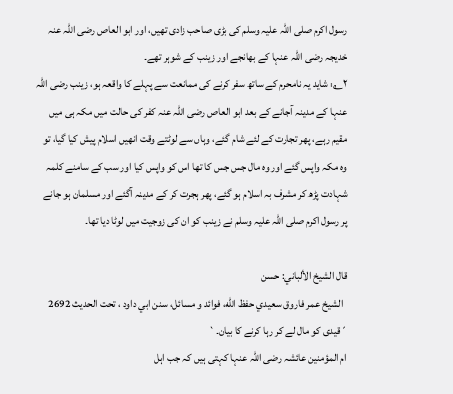رسول اکرم صلی اللہ علیہ وسلم کی بڑی صاحب زادی تھیں، اور ابو العاص رضی اللہ عنہ خدیجہ رضی اللہ عنہا کے بھانجے اور زینب کے شوہر تھے۔
۲؎: شاید یہ نامحرم کے ساتھ سفر کرنے کی ممانعت سے پہلے کا واقعہ ہو، زینب رضی اللہ عنہا کے مدینہ آجانے کے بعد ابو العاص رضی اللہ عنہ کفر کی حالت میں مکہ ہی میں مقیم رہے، پھر تجارت کے لئے شام گئے، وہاں سے لوٹتے وقت انھیں اسلام پیش کیا گیا، تو وہ مکہ واپس گئے اور وہ مال جس جس کا تھا اس کو واپس کیا اور سب کے سامنے کلمہ شہادت پڑھ کر مشرف بہ اسلام ہو گئے، پھر ہجرت کر کے مدینہ آگئے اور مسلمان ہو جانے پر رسول اکرم صلی اللہ علیہ وسلم نے زینب کو ان کی زوجیت میں لوٹا دیا تھا۔

قال الشيخ الألباني: حسن
  الشيخ عمر فاروق سعيدي حفظ الله، فوائد و مسائل، سنن ابي داود ، تحت الحديث 2692
´قیدی کو مال لے کر رہا کرنے کا بیان۔`
ام المؤمنین عائشہ رضی اللہ عنہا کہتی ہیں کہ جب اہل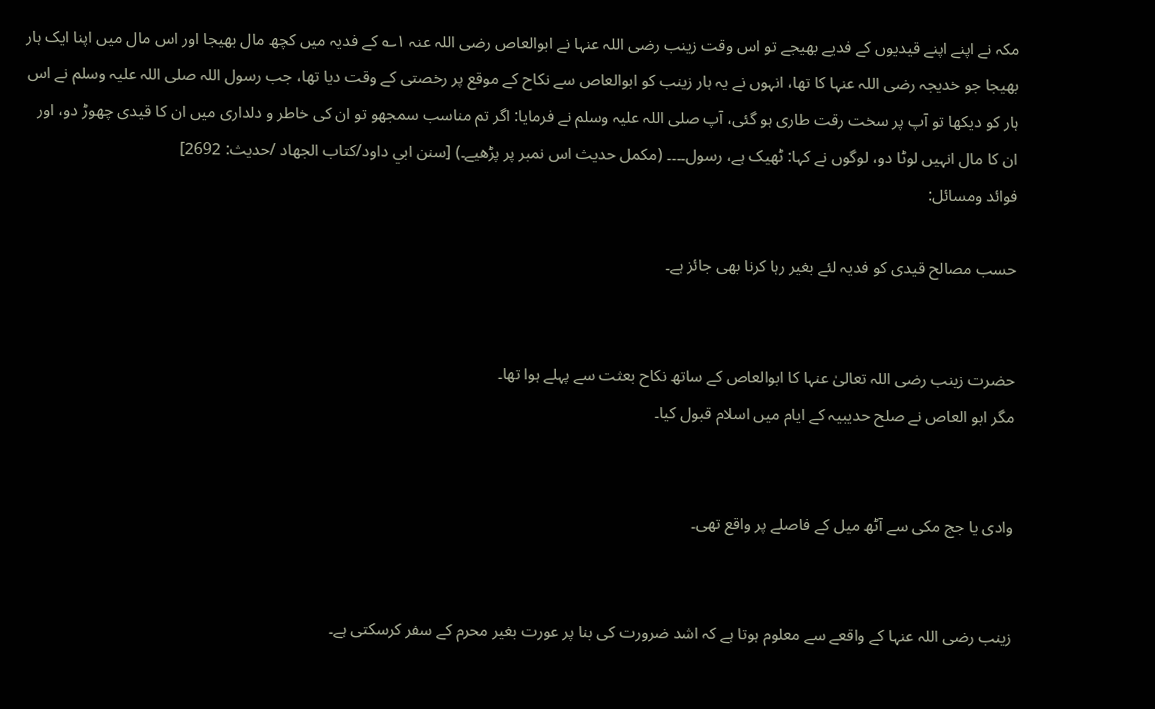مکہ نے اپنے اپنے قیدیوں کے فدیے بھیجے تو اس وقت زینب رضی اللہ عنہا نے ابوالعاص رضی اللہ عنہ ۱؎ کے فدیہ میں کچھ مال بھیجا اور اس مال میں اپنا ایک ہار بھیجا جو خدیجہ رضی اللہ عنہا کا تھا، انہوں نے یہ ہار زینب کو ابوالعاص سے نکاح کے موقع پر رخصتی کے وقت دیا تھا، جب رسول اللہ صلی اللہ علیہ وسلم نے اس ہار کو دیکھا تو آپ پر سخت رقت طاری ہو گئی، آپ صلی اللہ علیہ وسلم نے فرمایا: اگر تم مناسب سمجھو تو ان کی خاطر و دلداری میں ان کا قیدی چھوڑ دو، اور ان کا مال انہیں لوٹا دو، لوگوں نے کہا: ٹھیک ہے، رسول۔۔۔۔ (مکمل حدیث اس نمبر پر پڑھیے۔) [سنن ابي داود/كتاب الجهاد /حدیث: 2692]
فوائد ومسائل:

حسب مصالح قیدی کو فدیہ لئے بغیر رہا کرنا بھی جائز ہے۔


حضرت زینب رضی اللہ تعالیٰ عنہا کا ابوالعاص کے ساتھ نکاح بعثت سے پہلے ہوا تھا۔
مگر ابو العاص نے صلح حدیبیہ کے ایام میں اسلام قبول کیا۔


وادی یا جج مکی سے آٹھ میل کے فاصلے پر واقع تھی۔


زینب رضی اللہ عنہا کے واقعے سے معلوم ہوتا ہے کہ اشد ضرورت کی بنا پر عورت بغیر محرم کے سفر کرسکتی ہے۔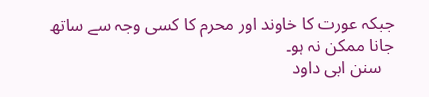جبکہ عورت کا خاوند اور محرم کا کسی وجہ سے ساتھ جانا ممکن نہ ہو۔
   سنن ابی داود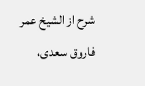شرح از الشیخ عمر فاروق سعدی،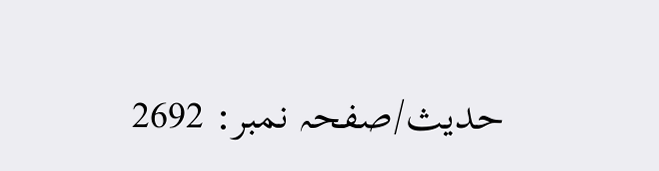حدیث/صفحہ نمبر: 2692